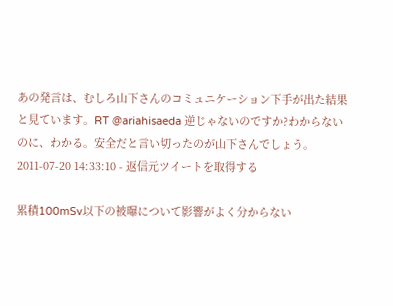あの発言は、むしろ山下さんのコミュニケーション下手が出た結果と見ています。RT @ariahisaeda 逆じゃないのですか?わからないのに、わかる。安全だと言い切ったのが山下さんでしょう。
2011-07-20 14:33:10 - 返信元ツイートを取得する

累積100mSv以下の被曝について影響がよく分からない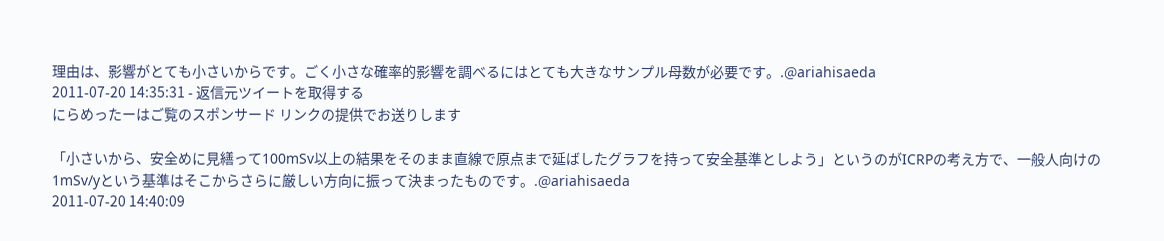理由は、影響がとても小さいからです。ごく小さな確率的影響を調べるにはとても大きなサンプル母数が必要です。.@ariahisaeda
2011-07-20 14:35:31 - 返信元ツイートを取得する
にらめったーはご覧のスポンサード リンクの提供でお送りします

「小さいから、安全めに見繕って100mSv以上の結果をそのまま直線で原点まで延ばしたグラフを持って安全基準としよう」というのがICRPの考え方で、一般人向けの1mSv/yという基準はそこからさらに厳しい方向に振って決まったものです。.@ariahisaeda
2011-07-20 14:40:09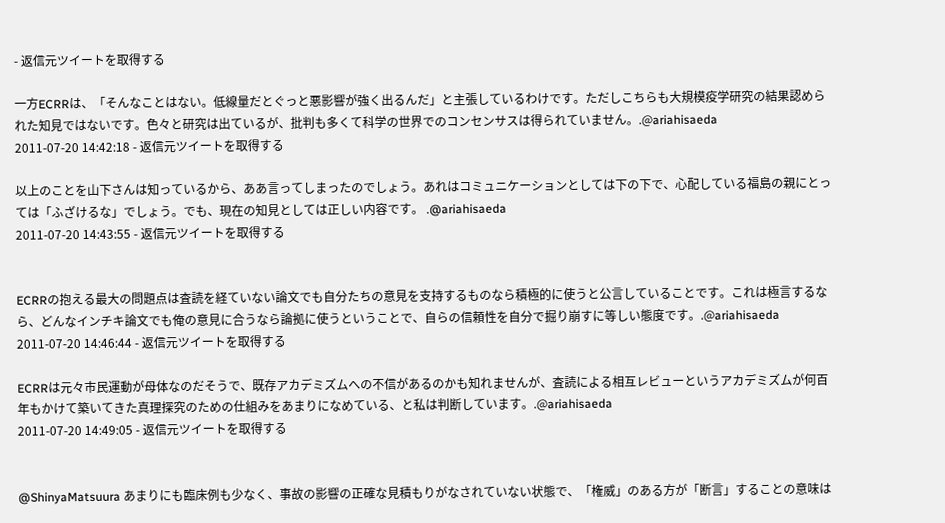- 返信元ツイートを取得する

一方ECRRは、「そんなことはない。低線量だとぐっと悪影響が強く出るんだ」と主張しているわけです。ただしこちらも大規模疫学研究の結果認められた知見ではないです。色々と研究は出ているが、批判も多くて科学の世界でのコンセンサスは得られていません。.@ariahisaeda
2011-07-20 14:42:18 - 返信元ツイートを取得する

以上のことを山下さんは知っているから、ああ言ってしまったのでしょう。あれはコミュニケーションとしては下の下で、心配している福島の親にとっては「ふざけるな」でしょう。でも、現在の知見としては正しい内容です。 .@ariahisaeda
2011-07-20 14:43:55 - 返信元ツイートを取得する


ECRRの抱える最大の問題点は査読を経ていない論文でも自分たちの意見を支持するものなら積極的に使うと公言していることです。これは極言するなら、どんなインチキ論文でも俺の意見に合うなら論拠に使うということで、自らの信頼性を自分で掘り崩すに等しい態度です。.@ariahisaeda
2011-07-20 14:46:44 - 返信元ツイートを取得する

ECRRは元々市民運動が母体なのだそうで、既存アカデミズムへの不信があるのかも知れませんが、査読による相互レビューというアカデミズムが何百年もかけて築いてきた真理探究のための仕組みをあまりになめている、と私は判断しています。.@ariahisaeda
2011-07-20 14:49:05 - 返信元ツイートを取得する


@ShinyaMatsuura あまりにも臨床例も少なく、事故の影響の正確な見積もりがなされていない状態で、「権威」のある方が「断言」することの意味は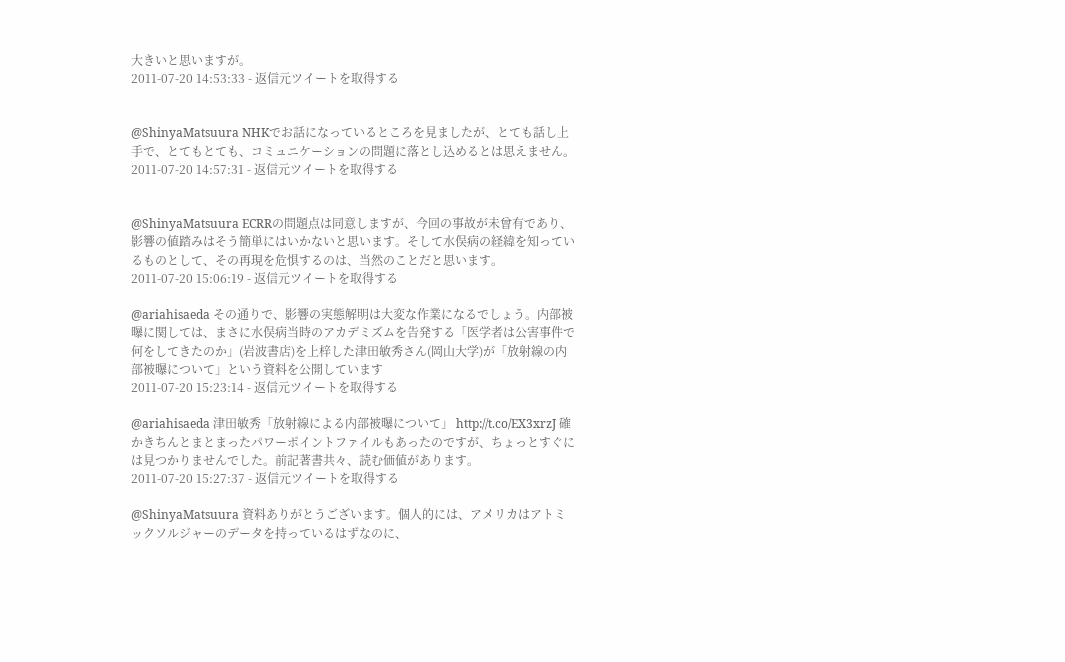大きいと思いますが。
2011-07-20 14:53:33 - 返信元ツイートを取得する


@ShinyaMatsuura NHKでお話になっているところを見ましたが、とても話し上手で、とてもとても、コミュニケーションの問題に落とし込めるとは思えません。
2011-07-20 14:57:31 - 返信元ツイートを取得する


@ShinyaMatsuura ECRRの問題点は同意しますが、今回の事故が未曾有であり、影響の値踏みはそう簡単にはいかないと思います。そして水俣病の経緯を知っているものとして、その再現を危惧するのは、当然のことだと思います。
2011-07-20 15:06:19 - 返信元ツイートを取得する

@ariahisaeda その通りで、影響の実態解明は大変な作業になるでしょう。内部被曝に関しては、まさに水俣病当時のアカデミズムを告発する「医学者は公害事件で何をしてきたのか」(岩波書店)を上梓した津田敏秀さん(岡山大学)が「放射線の内部被曝について」という資料を公開しています
2011-07-20 15:23:14 - 返信元ツイートを取得する

@ariahisaeda 津田敏秀「放射線による内部被曝について」 http://t.co/EX3xrzJ 確かきちんとまとまったパワーポイントファイルもあったのですが、ちょっとすぐには見つかりませんでした。前記著書共々、読む価値があります。
2011-07-20 15:27:37 - 返信元ツイートを取得する

@ShinyaMatsuura 資料ありがとうございます。個人的には、アメリカはアトミックソルジャーのデータを持っているはずなのに、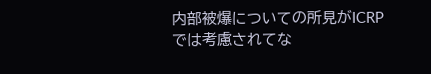内部被爆についての所見がICRPでは考慮されてな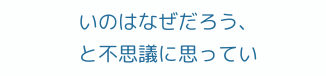いのはなぜだろう、と不思議に思ってい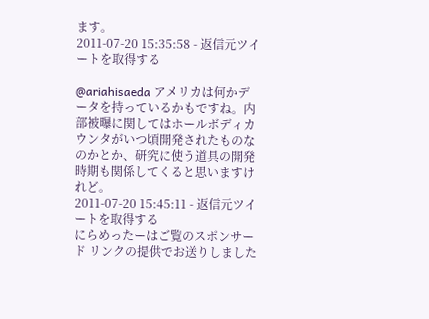ます。
2011-07-20 15:35:58 - 返信元ツイートを取得する

@ariahisaeda アメリカは何かデータを持っているかもですね。内部被曝に関してはホールボディカウンタがいつ頃開発されたものなのかとか、研究に使う道具の開発時期も関係してくると思いますけれど。
2011-07-20 15:45:11 - 返信元ツイートを取得する
にらめったーはご覧のスポンサード リンクの提供でお送りしました